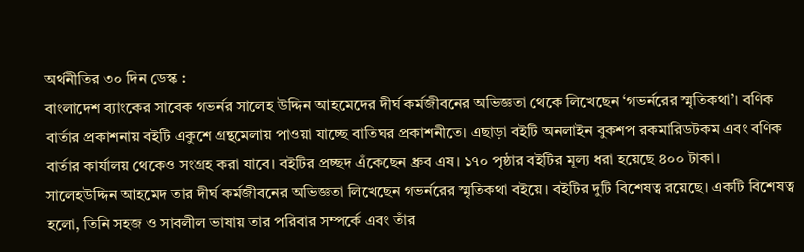অর্থনীতির ৩০ দিন ডেস্ক :
বাংলাদেশ ব্যাংকের সাবেক গভর্নর সালেহ উদ্দিন আহমেদের দীর্ঘ কর্মজীবনের অভিজ্ঞতা থেকে লিখেছেন ‘গভর্নরের স্মৃতিকথা’। বণিক বার্তার প্রকাশনায় বইটি একুশে গ্রন্থমেলায় পাওয়া যাচ্ছে বাতিঘর প্রকাশনীতে। এছাড়া বইটি অনলাইন বুকশপ রকমারিডটকম এবং বণিক বার্তার কার্যালয় থেকেও সংগ্রহ করা যাবে। বইটির প্রচ্ছদ এঁকেছেন ধ্রুব এষ। ১৭০ পৃষ্ঠার বইটির মূল্য ধরা হয়েছে ৪০০ টাকা।
সালেহউদ্দিন আহমেদ তার দীর্ঘ কর্মজীবনের অভিজ্ঞতা লিখেছেন গভর্নরের স্মৃতিকথা বইয়ে। বইটির দুটি বিশেষত্ব রয়েছে। একটি বিশেষত্ব হলো, তিনি সহজ ও সাবলীল ভাষায় তার পরিবার সম্পর্কে এবং তাঁর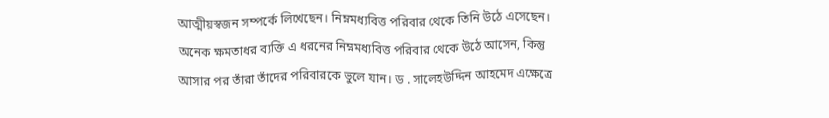আত্মীয়স্বজন সম্পর্কে লিখেছেন। নিম্নমধ্যবিত্ত পরিবার থেকে তিনি উঠে এসেছেন। অনেক ক্ষমতাধর ব্যক্তি এ ধরনের নিম্নমধ্যবিত্ত পরিবার থেকে উঠে আসেন, কিন্তু আসার পর তাঁরা তাঁদের পরিবারকে ভুলে যান। ড . সালেহউদ্দিন আহমেদ এক্ষেত্রে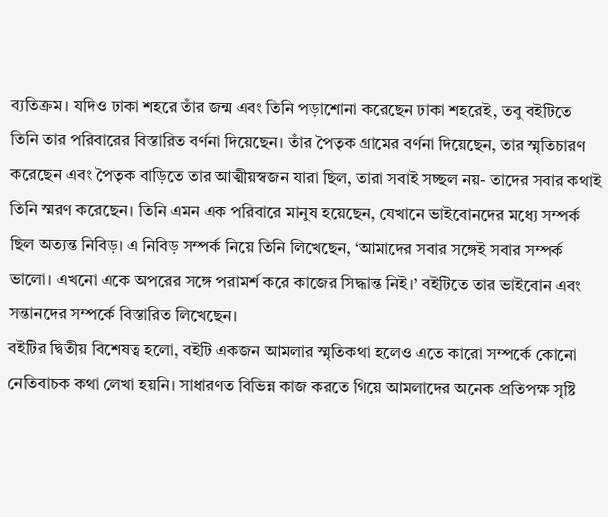ব্যতিক্রম। যদিও ঢাকা শহরে তাঁর জন্ম এবং তিনি পড়াশোনা করেছেন ঢাকা শহরেই, তবু বইটিতে তিনি তার পরিবারের বিস্তারিত বর্ণনা দিয়েছেন। তাঁর পৈতৃক গ্রামের বর্ণনা দিয়েছেন, তার স্মৃতিচারণ করেছেন এবং পৈতৃক বাড়িতে তার আত্মীয়স্বজন যারা ছিল, তারা সবাই সচ্ছল নয়- তাদের সবার কথাই তিনি স্মরণ করেছেন। তিনি এমন এক পরিবারে মানুষ হয়েছেন, যেখানে ভাইবোনদের মধ্যে সম্পর্ক ছিল অত্যন্ত নিবিড়। এ নিবিড় সম্পর্ক নিয়ে তিনি লিখেছেন, ‘আমাদের সবার সঙ্গেই সবার সম্পর্ক ভালো। এখনো একে অপরের সঙ্গে পরামর্শ করে কাজের সিদ্ধান্ত নিই।’ বইটিতে তার ভাইবোন এবং সন্তানদের সম্পর্কে বিস্তারিত লিখেছেন।
বইটির দ্বিতীয় বিশেষত্ব হলো, বইটি একজন আমলার স্মৃতিকথা হলেও এতে কারো সম্পর্কে কোনো নেতিবাচক কথা লেখা হয়নি। সাধারণত বিভিন্ন কাজ করতে গিয়ে আমলাদের অনেক প্রতিপক্ষ সৃষ্টি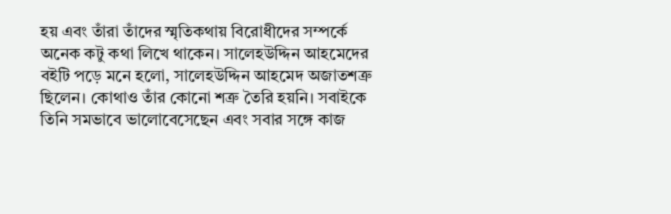হয় এবং তাঁরা তাঁদের স্মৃতিকথায় বিরোধীদের সম্পর্কে অনেক কটু কথা লিখে থাকেন। সালেহউদ্দিন আহমেদের বইটি পড়ে মনে হলো, সালেহউদ্দিন আহমেদ অজাতশত্রু ছিলেন। কোথাও তাঁর কোনো শত্রু তৈরি হয়নি। সবাইকে তিনি সমভাবে ভালোবেসেছেন এবং সবার সঙ্গে কাজ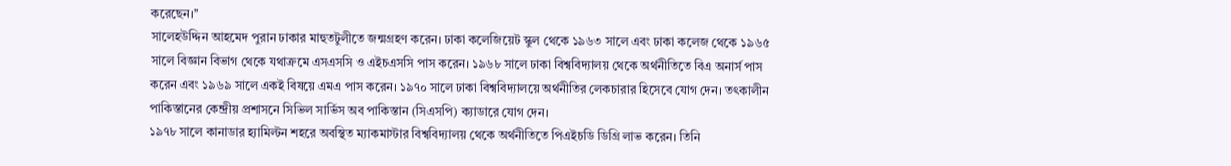করেছেন।’’
সালেহউদ্দিন আহমেদ পুরান ঢাকার মাহুতটুলীতে জন্মগ্রহণ করেন। ঢাকা কলেজিয়েট স্কুল থেকে ১৯৬৩ সালে এবং ঢাকা কলেজ থেকে ১৯৬৫ সালে বিজ্ঞান বিভাগ থেকে যথাক্রমে এসএসসি ও এইচএসসি পাস করেন। ১৯৬৮ সালে ঢাকা বিশ্ববিদ্যালয় থেকে অর্থনীতিতে বিএ অনার্স পাস করেন এবং ১৯৬৯ সালে একই বিষয়ে এমএ পাস করেন। ১৯৭০ সালে ঢাকা বিশ্ববিদ্যালয়ে অর্থনীতির লেকচারার হিসেবে যোগ দেন। তৎকালীন পাকিস্তানের কেন্দ্রীয় প্রশাসনে সিভিল সার্ভিস অব পাকিস্তান (সিএসপি) ক্যাডারে যোগ দেন।
১৯৭৮ সালে কানাডার হ্যামিল্টন শহরে অবস্থিত ম্যাকমাস্টার বিশ্ববিদ্যালয় থেকে অর্থনীতিতে পিএইচডি ডিগ্রি লাভ করেন। তিনি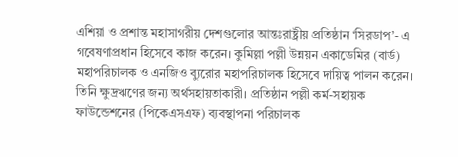এশিয়া ও প্রশান্ত মহাসাগরীয় দেশগুলোর আন্তঃরাষ্ট্রীয় প্রতিষ্ঠান ‘সিরডাপ’- এ গবেষণাপ্রধান হিসেবে কাজ করেন। কুমিল্লা পল্লী উন্নয়ন একাডেমির (বার্ড) মহাপরিচালক ও এনজিও ব্যুরোর মহাপরিচালক হিসেবে দায়িত্ব পালন করেন। তিনি ক্ষুদ্রঋণের জন্য অর্থসহায়তাকারী। প্রতিষ্ঠান পল্লী কর্ম-সহায়ক ফাউন্ডেশনের (পিকেএসএফ) ব্যবস্থাপনা পরিচালক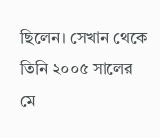ছিলেন। সেখান থেকে তিনি ২০০৫ সালের মে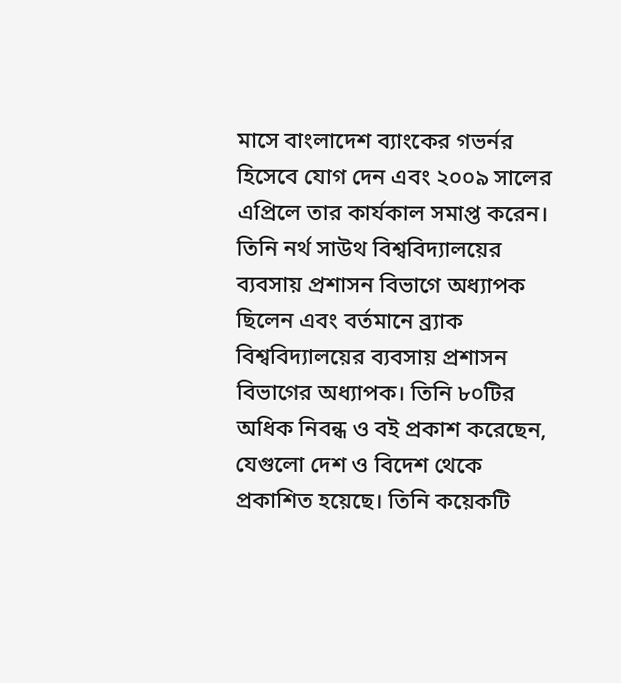মাসে বাংলাদেশ ব্যাংকের গভর্নর হিসেবে যোগ দেন এবং ২০০৯ সালের এপ্রিলে তার কার্যকাল সমাপ্ত করেন। তিনি নর্থ সাউথ বিশ্ববিদ্যালয়ের ব্যবসায় প্রশাসন বিভাগে অধ্যাপক ছিলেন এবং বর্তমানে ব্র্যাক বিশ্ববিদ্যালয়ের ব্যবসায় প্রশাসন বিভাগের অধ্যাপক। তিনি ৮০টির অধিক নিবন্ধ ও বই প্রকাশ করেছেন, যেগুলো দেশ ও বিদেশ থেকে প্রকাশিত হয়েছে। তিনি কয়েকটি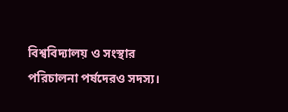বিশ্ববিদ্যালয় ও সংস্থার পরিচালনা পর্ষদেরও সদস্য।